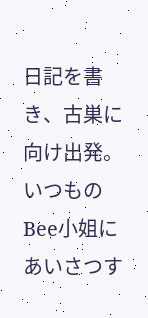日記を書き、古巣に向け出発。
いつものBee小姐にあいさつす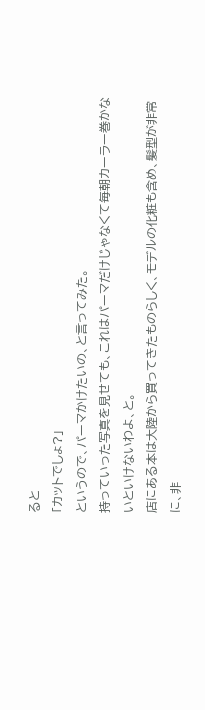ると
「カットでしょ?」
というので、パーマかけたいの、と言ってみた。
持っていった写真を見せても、これはパーマだけじゃなくて毎朝カーラー巻かないといけないわよ、と。
店にある本は大陸から買ってきたものらしく、モデルの化粧も含め、髪型が非常に、非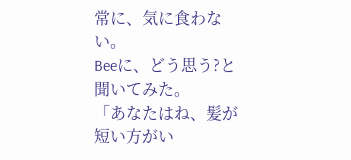常に、気に食わない。
Beeに、どう思う?と聞いてみた。
「あなたはね、髪が短い方がい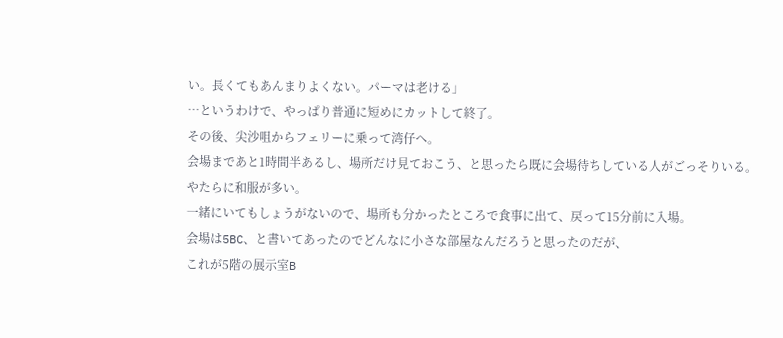い。長くてもあんまりよくない。パーマは老ける」
…というわけで、やっぱり普通に短めにカットして終了。
その後、尖沙咀からフェリーに乗って湾仔へ。
会場まであと1時間半あるし、場所だけ見ておこう、と思ったら既に会場待ちしている人がごっそりいる。
やたらに和服が多い。
一緒にいてもしょうがないので、場所も分かったところで食事に出て、戻って15分前に入場。
会場は5BC、と書いてあったのでどんなに小さな部屋なんだろうと思ったのだが、
これが5階の展示室B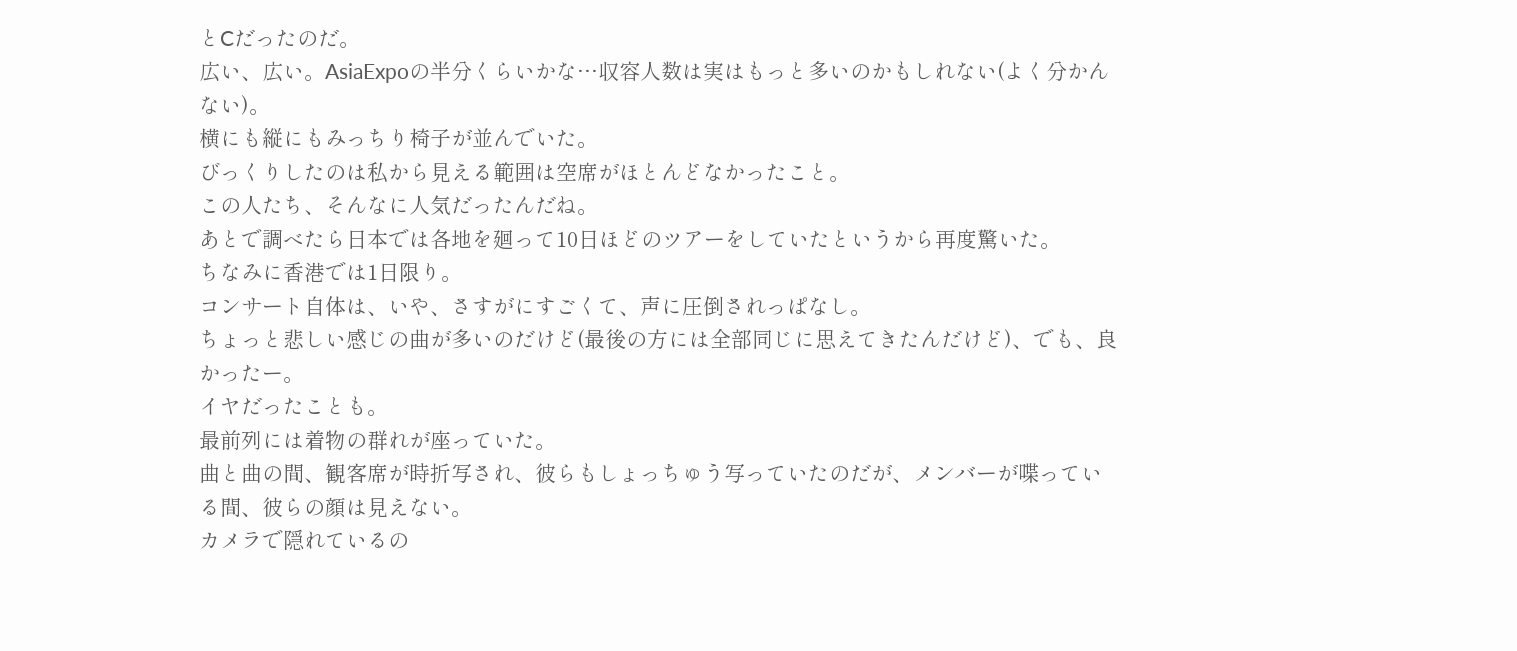とCだったのだ。
広い、広い。AsiaExpoの半分くらいかな…収容人数は実はもっと多いのかもしれない(よく分かんない)。
横にも縦にもみっちり椅子が並んでいた。
びっくりしたのは私から見える範囲は空席がほとんどなかったこと。
この人たち、そんなに人気だったんだね。
あとで調べたら日本では各地を廻って10日ほどのツアーをしていたというから再度驚いた。
ちなみに香港では1日限り。
コンサート自体は、いや、さすがにすごくて、声に圧倒されっぱなし。
ちょっと悲しい感じの曲が多いのだけど(最後の方には全部同じに思えてきたんだけど)、でも、良かったー。
イヤだったことも。
最前列には着物の群れが座っていた。
曲と曲の間、観客席が時折写され、彼らもしょっちゅう写っていたのだが、メンバーが喋っている間、彼らの顔は見えない。
カメラで隠れているの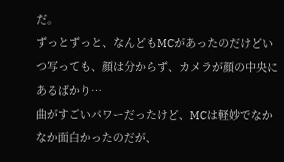だ。
ずっとずっと、なんどもMCがあったのだけどいつ写っても、顔は分からず、カメラが顔の中央にあるばかり…
曲がすごいパワーだったけど、MCは軽妙でなかなか面白かったのだが、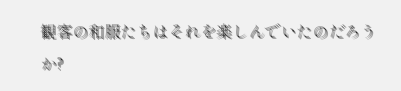観客の和服たちはそれを楽しんでいたのだろうか?